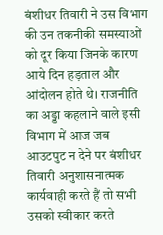बंशीधर तिवारी ने उस विभाग की उन तकनीकी समस्याओं को दूर किया जिनके कारण आये दिन हड़ताल और आंदोलन होते थे। राजनीति का अड्डा कहलाने वाले इसी विभाग में आज जब आउटपुट न देने पर बंशीधर तिवारी अनुशासनात्मक कार्यवाही करते हैं तो सभी उसको स्वीकार करते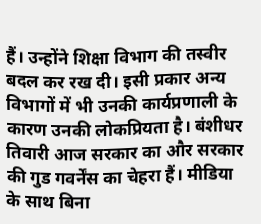हैं। उन्होंने शिक्षा विभाग की तस्वीर बदल कर रख दी। इसी प्रकार अन्य विभागों में भी उनकी कार्यप्रणाली के कारण उनकी लोकप्रियता है। बंशीधर तिवारी आज सरकार का और सरकार की गुड गवर्नेंस का चेहरा हैं। मीडिया के साथ बिना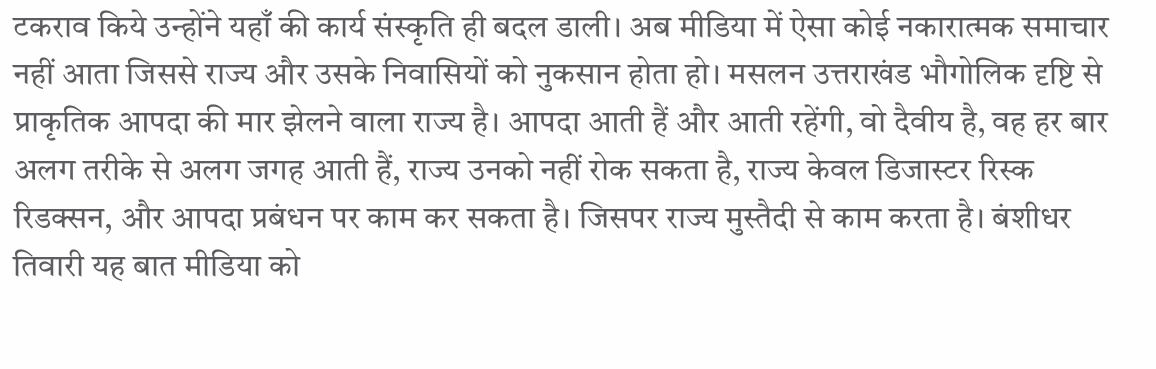टकराव किये उन्होंने यहाँ की कार्य संस्कृति ही बदल डाली। अब मीडिया में ऐसा कोई नकारात्मक समाचार नहीं आता जिससे राज्य और उसके निवासियों को नुकसान होता हो। मसलन उत्तराखंड भौगोलिक दृष्टि से प्राकृतिक आपदा की मार झेलने वाला राज्य है। आपदा आती हैं और आती रहेंगी, वो दैवीय है, वह हर बार अलग तरीके से अलग जगह आती हैं, राज्य उनको नहीं रोक सकता है, राज्य केवल डिजास्टर रिस्क रिडक्सन, और आपदा प्रबंधन पर काम कर सकता है। जिसपर राज्य मुस्तैदी से काम करता है। बंशीधर तिवारी यह बात मीडिया को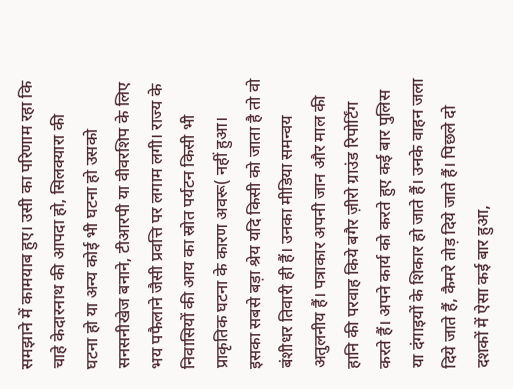समझाने में कामयाब हुए। उसी का परिणाम रहा कि चाहे केदारनाथ की आपदा हो, सिलक्यारा की घटना हो या अन्य कोई भी घटना हो उसको सनसनीखेज बनाने, टीआरपी या वीवरशिप के लिए भय पफैलाने जैसी प्रवत्ति पर लगाम लगी। राज्य के निवासियों की आय का स्रोत पर्यटन किसी भी प्राकृतिक घटना के कारण अवरू( नहीं हुआ। इसका सबसे बड़ा श्रेय यदि किसी को जाता है तो वो बंशीधर तिवारी ही हैं। उनका मीडिया समन्वय अतुलनीय हैं। पत्राकार अपनी जान और माल की हानि की परवाह किये बगैर ज़ीरो ग्राउंड रिपोर्टिंग करते हैं। अपने कार्य को करते हुए कई बार पुलिस या दंगाइयों के शिकार हो जाते हैं। उनके वाहन जला दिये जाते हैं, कैमरे तोड़ दिये जाते हैं। पिछले दो दशकों में ऐसा कई बार हुआ,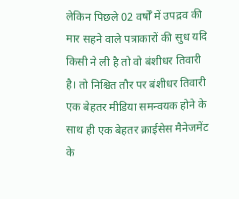लेकिन पिछले 02 वर्षोँ में उपद्रव की मार सहने वाले पत्राकारों की सुध यदि किसी ने ली है तो वो बंशीधर तिवारी है। तो निश्चित तौर पर बंशीधर तिवारी एक बेहतर मीडिया समन्वयक होने के साथ ही एक बेहतर क्राईसेस मैनेजमेंट के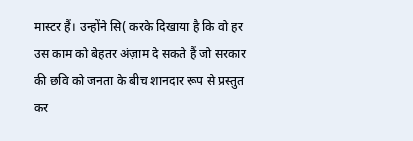मास्टर हैं। उन्होंने सि( करके दिखाया है कि वो हर उस काम को बेहतर अंज़ाम दे सकते हैं जो सरकार की छवि को जनता के बीच शानदार रूप से प्रस्तुत कर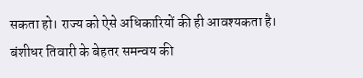सकता हो। राज्य को ऐसे अधिकारियों की ही आवश्यकता है। बंशीधर तिवारी के बेहतर समन्वय की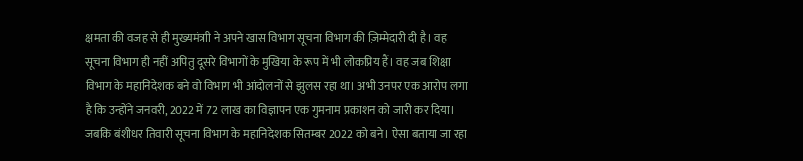क्षमता की वजह से ही मुख्यमंत्राी ने अपने खास विभाग सूचना विभाग की ज़िम्मेदारी दी है। वह सूचना विभाग ही नहीं अपितु दूसरे विभागों के मुखिया के रूप में भी लोकप्रिय हैं। वह जब शिक्षा विभाग के महानिदेशक बने वो विभाग भी आंदोलनों से झुलस रहा था। अभी उनपर एक आरोप लगा है कि उन्होंने जनवरी, 2022 में 72 लाख का विज्ञापन एक गुमनाम प्रकाशन को जारी कर दिया। जबकि बंशीधर तिवारी सूचना विभाग के महानिदेशक सितम्बर 2022 को बने। ऐसा बताया जा रहा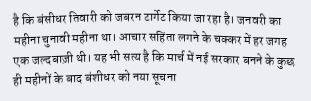है कि बंसीधर तिवारी को जबरन टार्गेट किया जा रहा है। जनवरी का महीना चुनावी महीना था। आचार सहिंता लगने के चक्कर में हर जगह एक जल्दबाज़ी थी। यह भी सत्य है कि मार्च में नई सरकार बनने के कुछ ही महीनों के बाद बंशीधर को नया सूचना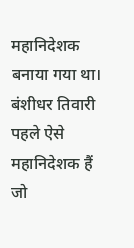महानिदेशक बनाया गया था। बंशीधर तिवारी पहले ऐसे महानिदेशक हैं जो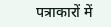पत्राकारों में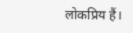लोकप्रिय हैं।